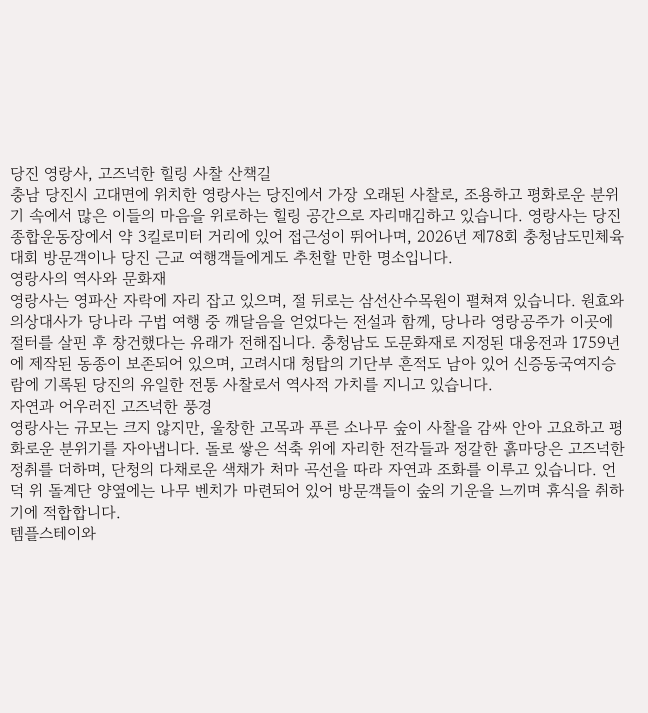당진 영랑사, 고즈넉한 힐링 사찰 산책길
충남 당진시 고대면에 위치한 영랑사는 당진에서 가장 오래된 사찰로, 조용하고 평화로운 분위기 속에서 많은 이들의 마음을 위로하는 힐링 공간으로 자리매김하고 있습니다. 영랑사는 당진종합운동장에서 약 3킬로미터 거리에 있어 접근성이 뛰어나며, 2026년 제78회 충청남도민체육대회 방문객이나 당진 근교 여행객들에게도 추천할 만한 명소입니다.
영랑사의 역사와 문화재
영랑사는 영파산 자락에 자리 잡고 있으며, 절 뒤로는 삼선산수목원이 펼쳐져 있습니다. 원효와 의상대사가 당나라 구법 여행 중 깨달음을 얻었다는 전설과 함께, 당나라 영랑공주가 이곳에 절터를 살핀 후 창건했다는 유래가 전해집니다. 충청남도 도문화재로 지정된 대웅전과 1759년에 제작된 동종이 보존되어 있으며, 고려시대 청탑의 기단부 흔적도 남아 있어 신증동국여지승람에 기록된 당진의 유일한 전통 사찰로서 역사적 가치를 지니고 있습니다.
자연과 어우러진 고즈넉한 풍경
영랑사는 규모는 크지 않지만, 울창한 고목과 푸른 소나무 숲이 사찰을 감싸 안아 고요하고 평화로운 분위기를 자아냅니다. 돌로 쌓은 석축 위에 자리한 전각들과 정갈한 흙마당은 고즈넉한 정취를 더하며, 단청의 다채로운 색채가 처마 곡선을 따라 자연과 조화를 이루고 있습니다. 언덕 위 돌계단 양옆에는 나무 벤치가 마련되어 있어 방문객들이 숲의 기운을 느끼며 휴식을 취하기에 적합합니다.
템플스테이와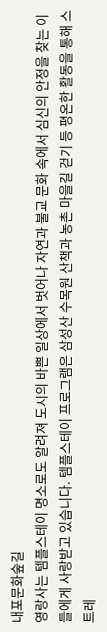내포문화숲길
영랑사는 템플스테이 명소로도 알려져 도시의 바쁜 일상에서 벗어나 자연과 불교 문화 속에서 심신의 안정을 찾는 이들에게 사랑받고 있습니다. 템플스테이 프로그램은 삼성산 수목원 산책과 농촌 마을길 걷기 등 평온한 활동을 통해 스트레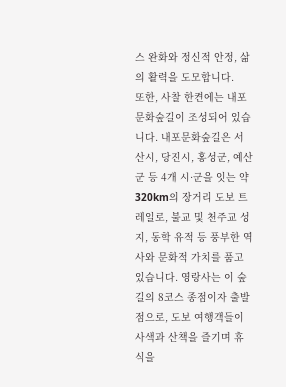스 완화와 정신적 안정, 삶의 활력을 도모합니다.
또한, 사찰 한켠에는 내포문화숲길이 조성되어 있습니다. 내포문화숲길은 서산시, 당진시, 홍성군, 예산군 등 4개 시·군을 잇는 약 320km의 장거리 도보 트레일로, 불교 및 천주교 성지, 동학 유적 등 풍부한 역사와 문화적 가치를 품고 있습니다. 영랑사는 이 숲길의 8코스 종점이자 출발점으로, 도보 여행객들이 사색과 산책을 즐기며 휴식을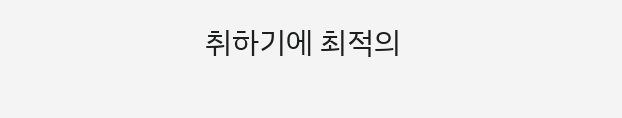취하기에 최적의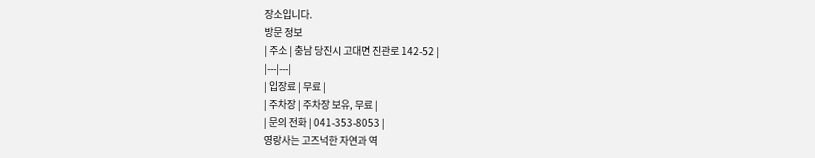장소입니다.
방문 정보
| 주소 | 충남 당진시 고대면 진관로 142-52 |
|---|---|
| 입장료 | 무료 |
| 주차장 | 주차장 보유, 무료 |
| 문의 전화 | 041-353-8053 |
영랑사는 고즈넉한 자연과 역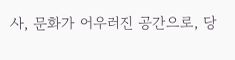사, 문화가 어우러진 공간으로, 당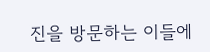진을 방문하는 이들에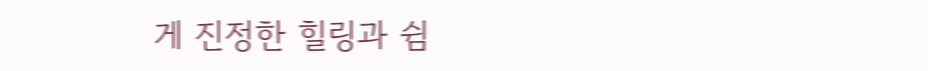게 진정한 힐링과 쉼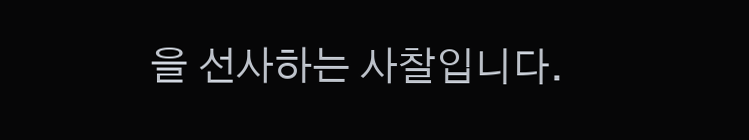을 선사하는 사찰입니다.